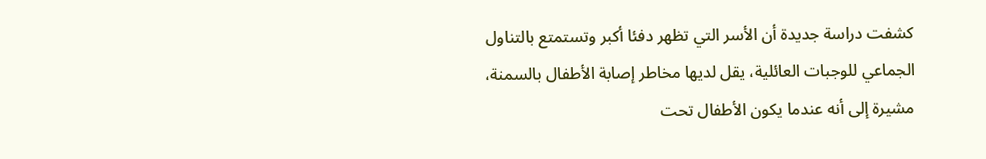كشفت دراسة جديدة أن الأسر التي تظهر دفئا أكبر وتستمتع بالتناول الجماعي للوجبات العائلية، يقل لديها مخاطر إصابة الأطفال بالسمنة، مشيرة إلى أنه عندما يكون الأطفال تحت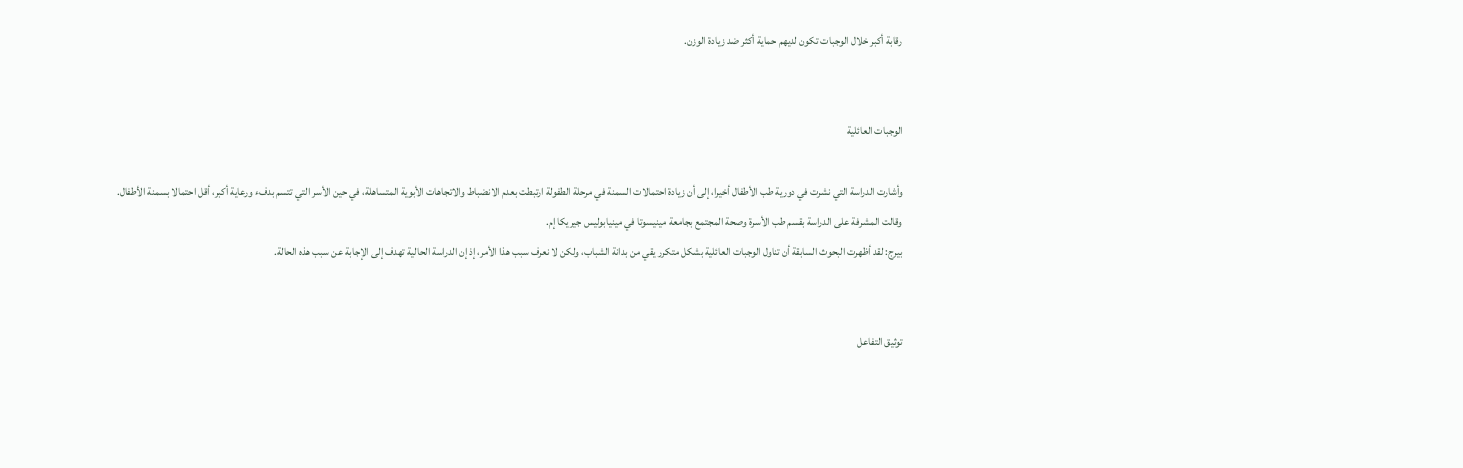رقابة أكبر خلال الوجبات تكون لديهم حماية أكثر ضد زيادة الوزن.


الوجبات العائلية

وأشارت الدراسة التي نشرت في دورية طب الأطفال أخيرا، إلى أن زيادة احتمالات السمنة في مرحلة الطفولة ارتبطت بعدم الانضباط والاتجاهات الأبوية المتساهلة، في حين الأسر التي تتسم بدفء ورعاية أكبر، أقل احتمالا بسمنة الأطفال.
وقالت المشرفة على الدراسة بقسم طب الأسرة وصحة المجتمع بجامعة مينيسوتا في مينيابوليس جيريكا إم.
بيرج: لقد أظهرت البحوث السابقة أن تناول الوجبات العائلية بشكل متكرر يقي من بدانة الشباب، ولكن لا نعرف سبب هذا الأمر، إذ إن الدراسة الحالية تهدف إلى الإجابة عن سبب هذه الحالة.


توثيق التفاعل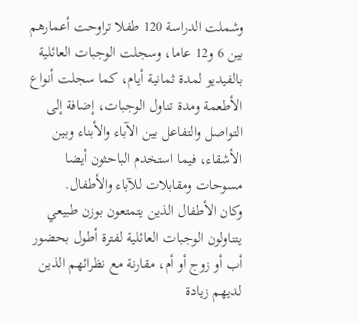وشملت الدراسة 120 طفلا تراوحت أعمارهم بين 6 و12 عاما، وسجلت الوجبات العائلية بالفيديو لمدة ثمانية أيام، كما سجلت أنواع الأطعمة ومدة تناول الوجبات، إضافة إلى التواصل والتفاعل بين الآباء والأبناء وبين الأشقاء، فيما استخدم الباحثون أيضا مسوحات ومقابلات للآباء والأطفال.
وكان الأطفال الذين يتمتعون بوزن طبيعي يتناولون الوجبات العائلية لفترة أطول بحضور أب أو زوج أو أم، مقارنة مع نظرائهم الذين لديهم زيادة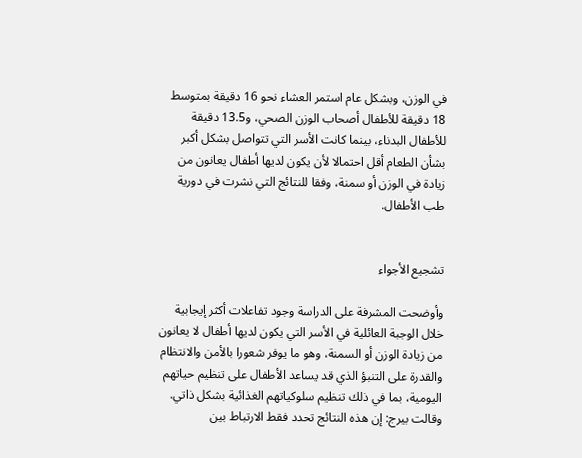في الوزن، وبشكل عام استمر العشاء نحو 16 دقيقة بمتوسط 18 دقيقة للأطفال أصحاب الوزن الصحي، و13.5 دقيقة للأطفال البدناء، بينما كانت الأسر التي تتواصل بشكل أكبر بشأن الطعام أقل احتمالا لأن يكون لديها أطفال يعانون من زيادة في الوزن أو سمنة، وفقا للنتائج التي نشرت في دورية طب الأطفال.


تشجيع الأجواء

وأوضحت المشرفة على الدراسة وجود تفاعلات أكثر إيجابية خلال الوجبة العائلية في الأسر التي يكون لديها أطفال لا يعانون من زيادة الوزن أو السمنة، وهو ما يوفر شعورا بالأمن والانتظام والقدرة على التنبؤ الذي قد يساعد الأطفال على تنظيم حياتهم اليومية، بما في ذلك تنظيم سلوكياتهم الغذائية بشكل ذاتي.
وقالت بيرج: إن هذه النتائج تحدد فقط الارتباط بين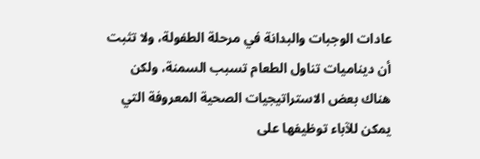عادات الوجبات والبدانة في مرحلة الطفولة، ولا تثبت أن ديناميات تناول الطعام تسبب السمنة، ولكن هناك بعض الاستراتيجيات الصحية المعروفة التي يمكن للآباء توظيفها على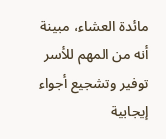مائدة العشاء، مبينة أنه من المهم للأسر توفير وتشجيع أجواء إيجابية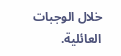خلال الوجبات العائلية.